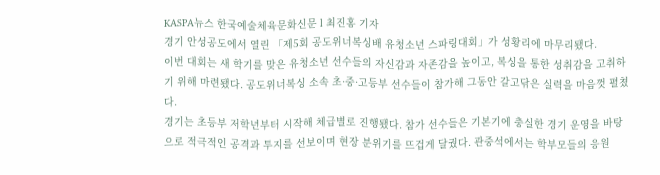KASPA뉴스 한국예술체육문화신문 l 최진홍 기자
경기 안성공도에서 열린 「제5회 공도위너복싱배 유청소년 스파링대회」가 성황리에 마무리됐다.
이번 대회는 새 학기를 맞은 유청소년 선수들의 자신감과 자존감을 높이고, 복싱을 통한 성취감을 고취하기 위해 마련됐다. 공도위너복싱 소속 초·중·고등부 선수들이 참가해 그동안 갈고닦은 실력을 마음껏 펼쳤다.
경기는 초등부 저학년부터 시작해 체급별로 진행됐다. 참가 선수들은 기본기에 충실한 경기 운영을 바탕으로 적극적인 공격과 투지를 선보이며 현장 분위기를 뜨겁게 달궜다. 관중석에서는 학부모들의 응원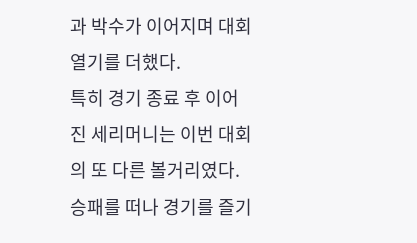과 박수가 이어지며 대회 열기를 더했다.
특히 경기 종료 후 이어진 세리머니는 이번 대회의 또 다른 볼거리였다. 승패를 떠나 경기를 즐기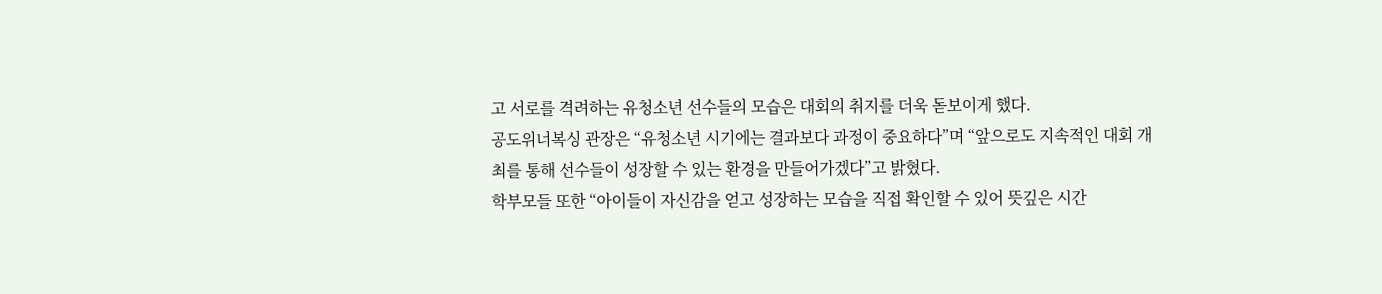고 서로를 격려하는 유청소년 선수들의 모습은 대회의 취지를 더욱 돋보이게 했다.
공도위너복싱 관장은 “유청소년 시기에는 결과보다 과정이 중요하다”며 “앞으로도 지속적인 대회 개최를 통해 선수들이 성장할 수 있는 환경을 만들어가겠다”고 밝혔다.
학부모들 또한 “아이들이 자신감을 얻고 성장하는 모습을 직접 확인할 수 있어 뜻깊은 시간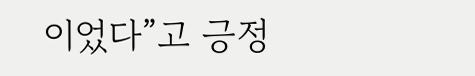이었다”고 긍정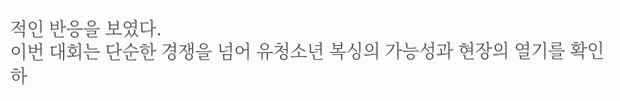적인 반응을 보였다.
이번 대회는 단순한 경쟁을 넘어 유청소년 복싱의 가능성과 현장의 열기를 확인하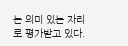는 의미 있는 자리로 평가받고 있다.